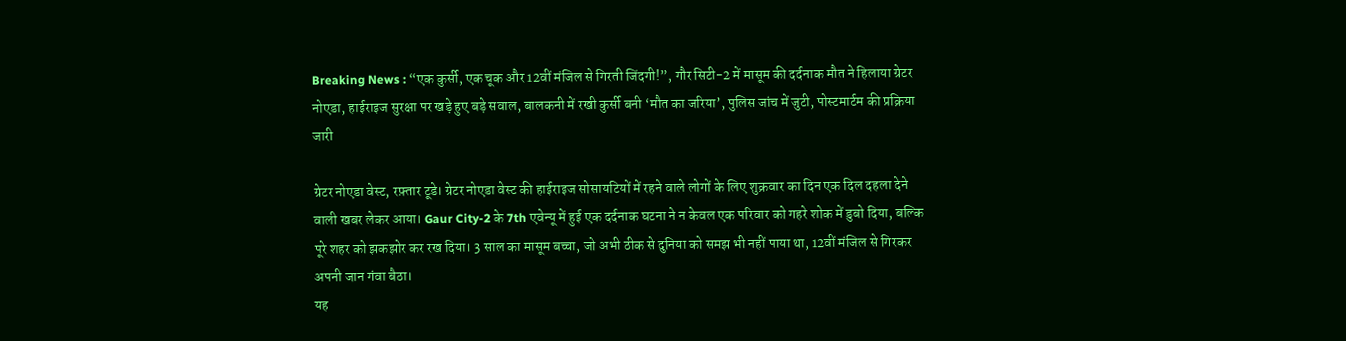Breaking News : “एक कुर्सी, एक चूक और 12वीं मंजिल से गिरती जिंदगी!”, गौर सिटी-2 में मासूम की दर्दनाक मौत ने हिलाया ग्रेटर नोएडा, हाईराइज सुरक्षा पर खड़े हुए बड़े सवाल, बालकनी में रखी कुर्सी बनी ‘मौत का जरिया’, पुलिस जांच में जुटी, पोस्टमार्टम की प्रक्रिया जारी

ग्रेटर नोएडा वेस्ट, रफ़्तार टूडे। ग्रेटर नोएडा वेस्ट की हाईराइज सोसायटियों में रहने वाले लोगों के लिए शुक्रवार का दिन एक दिल दहला देने वाली खबर लेकर आया। Gaur City-2 के 7th एवेन्यू में हुई एक दर्दनाक घटना ने न केवल एक परिवार को गहरे शोक में डुबो दिया, बल्कि पूरे शहर को झकझोर कर रख दिया। 3 साल का मासूम बच्चा, जो अभी ठीक से दुनिया को समझ भी नहीं पाया था, 12वीं मंजिल से गिरकर अपनी जान गंवा बैठा।
यह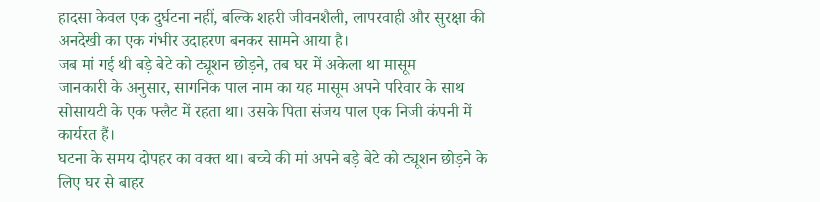हादसा केवल एक दुर्घटना नहीं, बल्कि शहरी जीवनशैली, लापरवाही और सुरक्षा की अनदेखी का एक गंभीर उदाहरण बनकर सामने आया है।
जब मां गई थी बड़े बेटे को ट्यूशन छोड़ने, तब घर में अकेला था मासूम
जानकारी के अनुसार, सागनिक पाल नाम का यह मासूम अपने परिवार के साथ सोसायटी के एक फ्लैट में रहता था। उसके पिता संजय पाल एक निजी कंपनी में कार्यरत हैं।
घटना के समय दोपहर का वक्त था। बच्चे की मां अपने बड़े बेटे को ट्यूशन छोड़ने के लिए घर से बाहर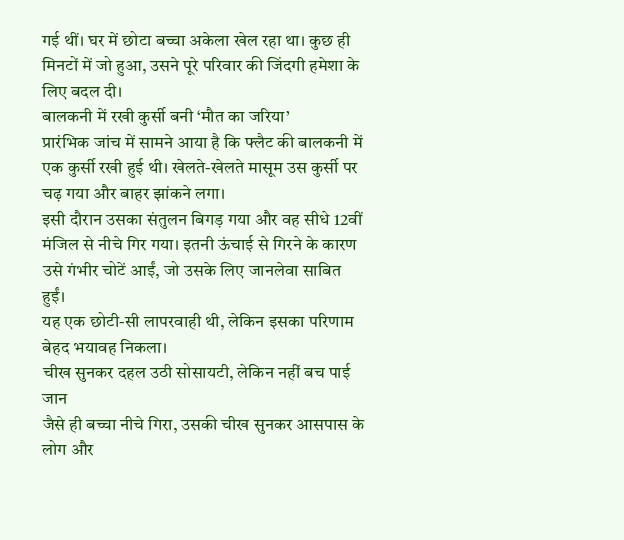गई थीं। घर में छोटा बच्चा अकेला खेल रहा था। कुछ ही मिनटों में जो हुआ, उसने पूरे परिवार की जिंदगी हमेशा के लिए बदल दी।
बालकनी में रखी कुर्सी बनी ‘मौत का जरिया’
प्रारंभिक जांच में सामने आया है कि फ्लैट की बालकनी में एक कुर्सी रखी हुई थी। खेलते-खेलते मासूम उस कुर्सी पर चढ़ गया और बाहर झांकने लगा।
इसी दौरान उसका संतुलन बिगड़ गया और वह सीधे 12वीं मंजिल से नीचे गिर गया। इतनी ऊंचाई से गिरने के कारण उसे गंभीर चोटें आईं, जो उसके लिए जानलेवा साबित हुईं।
यह एक छोटी-सी लापरवाही थी, लेकिन इसका परिणाम बेहद भयावह निकला।
चीख सुनकर दहल उठी सोसायटी, लेकिन नहीं बच पाई जान
जैसे ही बच्चा नीचे गिरा, उसकी चीख सुनकर आसपास के लोग और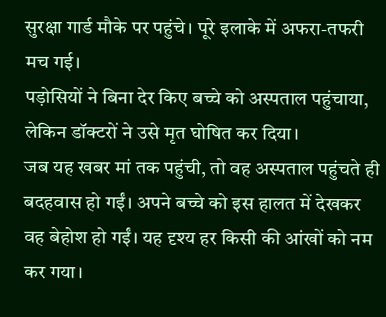सुरक्षा गार्ड मौके पर पहुंचे। पूरे इलाके में अफरा-तफरी मच गई।
पड़ोसियों ने बिना देर किए बच्चे को अस्पताल पहुंचाया, लेकिन डॉक्टरों ने उसे मृत घोषित कर दिया।
जब यह खबर मां तक पहुंची, तो वह अस्पताल पहुंचते ही बदहवास हो गईं। अपने बच्चे को इस हालत में देखकर वह बेहोश हो गईं। यह दृश्य हर किसी की आंखों को नम कर गया।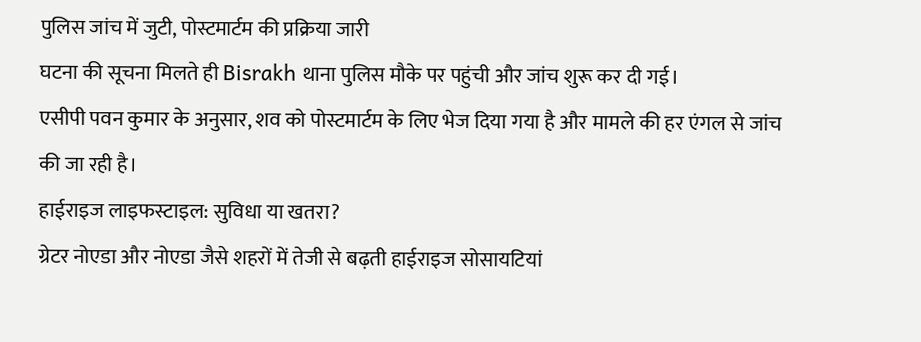पुलिस जांच में जुटी, पोस्टमार्टम की प्रक्रिया जारी
घटना की सूचना मिलते ही Bisrakh थाना पुलिस मौके पर पहुंची और जांच शुरू कर दी गई।
एसीपी पवन कुमार के अनुसार, शव को पोस्टमार्टम के लिए भेज दिया गया है और मामले की हर एंगल से जांच की जा रही है।
हाईराइज लाइफस्टाइल: सुविधा या खतरा?
ग्रेटर नोएडा और नोएडा जैसे शहरों में तेजी से बढ़ती हाईराइज सोसायटियां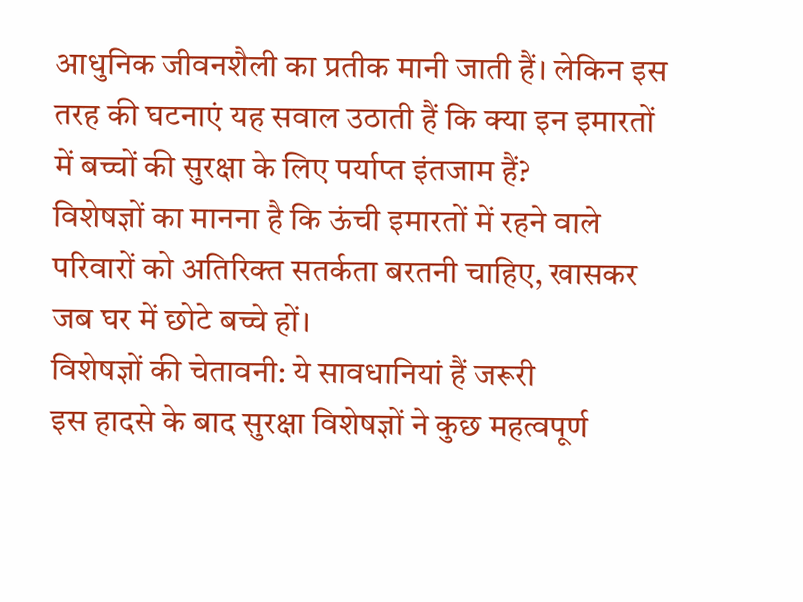आधुनिक जीवनशैली का प्रतीक मानी जाती हैं। लेकिन इस तरह की घटनाएं यह सवाल उठाती हैं कि क्या इन इमारतों में बच्चों की सुरक्षा के लिए पर्याप्त इंतजाम हैं?
विशेषज्ञों का मानना है कि ऊंची इमारतों में रहने वाले परिवारों को अतिरिक्त सतर्कता बरतनी चाहिए, खासकर जब घर में छोटे बच्चे हों।
विशेषज्ञों की चेतावनी: ये सावधानियां हैं जरूरी
इस हादसे के बाद सुरक्षा विशेषज्ञों ने कुछ महत्वपूर्ण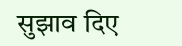सुझाव दिए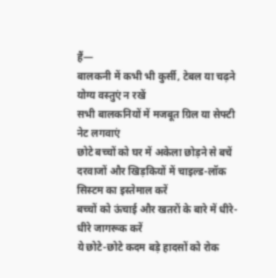हैं—
बालकनी में कभी भी कुर्सी, टेबल या चढ़ने योग्य वस्तुएं न रखें
सभी बालकनियों में मजबूत ग्रिल या सेफ्टी नेट लगवाएं
छोटे बच्चों को घर में अकेला छोड़ने से बचें
दरवाजों और खिड़कियों में चाइल्ड-लॉक सिस्टम का इस्तेमाल करें
बच्चों को ऊंचाई और खतरों के बारे में धीरे-धीरे जागरूक करें
ये छोटे-छोटे कदम बड़े हादसों को रोक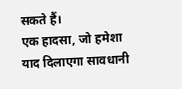सकते हैं।
एक हादसा, जो हमेशा याद दिलाएगा सावधानी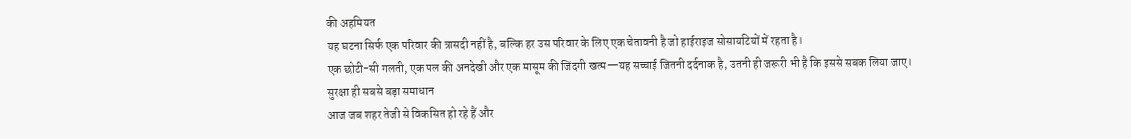की अहमियत
यह घटना सिर्फ एक परिवार की त्रासदी नहीं है, बल्कि हर उस परिवार के लिए एक चेतावनी है जो हाईराइज सोसायटियों में रहता है।
एक छोटी-सी गलती, एक पल की अनदेखी और एक मासूम की जिंदगी खत्म—यह सच्चाई जितनी दर्दनाक है, उतनी ही जरूरी भी है कि इससे सबक लिया जाए।
सुरक्षा ही सबसे बड़ा समाधान
आज जब शहर तेजी से विकसित हो रहे हैं और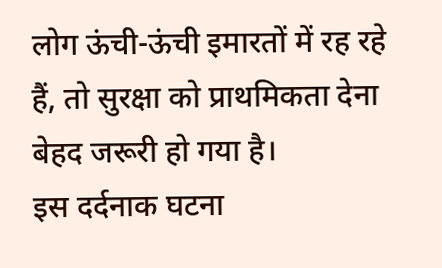लोग ऊंची-ऊंची इमारतों में रह रहे हैं, तो सुरक्षा को प्राथमिकता देना बेहद जरूरी हो गया है।
इस दर्दनाक घटना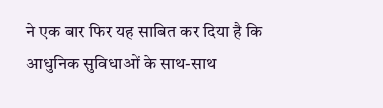ने एक बार फिर यह साबित कर दिया है कि आधुनिक सुविधाओं के साथ-साथ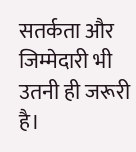सतर्कता और जिम्मेदारी भी उतनी ही जरूरी है।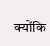क्योंकि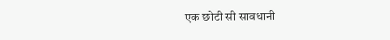एक छोटी सी सावधानी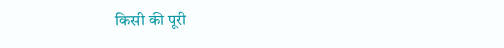किसी की पूरी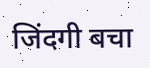जिंदगी बचा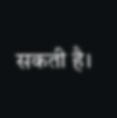सकती है।